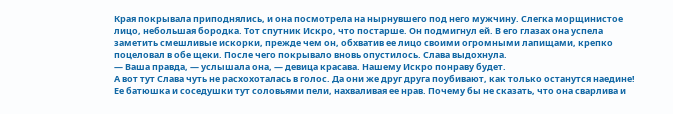Края покрывала приподнялись, и она посмотрела на нырнувшего под него мужчину. Слегка морщинистое лицо, небольшая бородка. Тот спутник Искро, что постарше. Он подмигнул ей. В его глазах она успела заметить смешливые искорки, прежде чем он, обхватив ее лицо своими огромными лапищами, крепко поцеловал в обе щеки. После чего покрывало вновь опустилось. Слава выдохнула.
— Ваша правда, — услышала она, — девица красава. Нашему Искро понраву будет.
А вот тут Слава чуть не расхохоталась в голос. Да они же друг друга поубивают, как только останутся наедине! Ее батюшка и соседушки тут соловьями пели, нахваливая ее нрав. Почему бы не сказать, что она сварлива и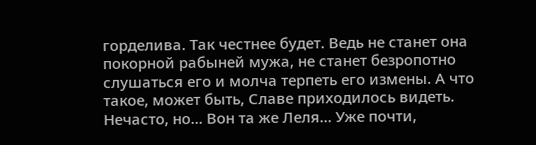горделива. Так честнее будет. Ведь не станет она покорной рабыней мужа, не станет безропотно слушаться его и молча терпеть его измены. А что такое, может быть, Славе приходилось видеть. Нечасто, но… Вон та же Леля… Уже почти,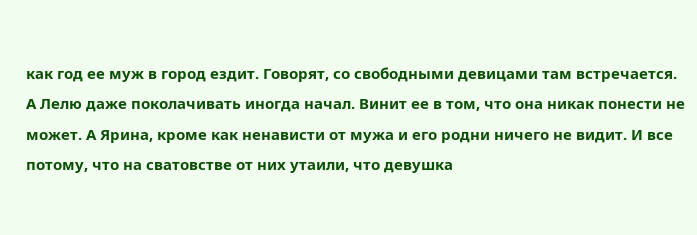как год ее муж в город ездит. Говорят, со свободными девицами там встречается. А Лелю даже поколачивать иногда начал. Винит ее в том, что она никак понести не может. А Ярина, кроме как ненависти от мужа и его родни ничего не видит. И все потому, что на сватовстве от них утаили, что девушка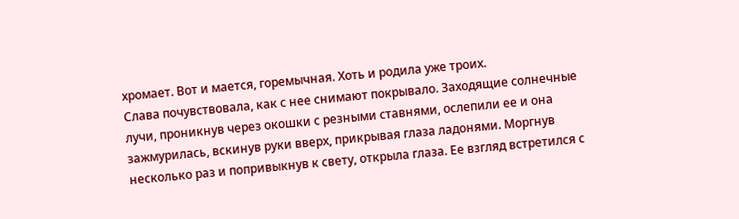хромает. Вот и мается, горемычная. Хоть и родила уже троих.
Слава почувствовала, как с нее снимают покрывало. Заходящие солнечные лучи, проникнув через окошки с резными ставнями, ослепили ее и она зажмурилась, вскинув руки вверх, прикрывая глаза ладонями. Моргнув несколько раз и попривыкнув к свету, открыла глаза. Ее взгляд встретился с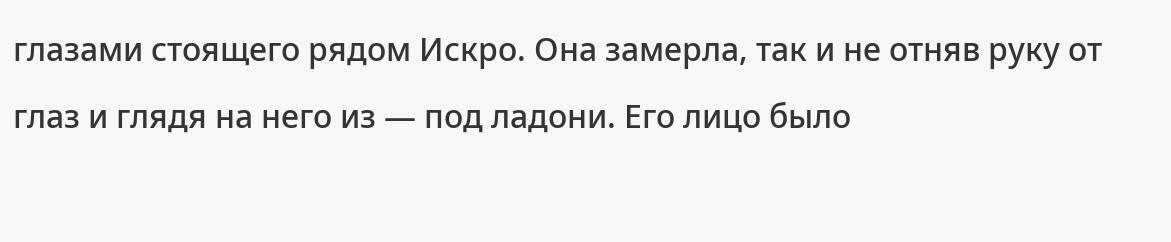глазами стоящего рядом Искро. Она замерла, так и не отняв руку от глаз и глядя на него из — под ладони. Его лицо было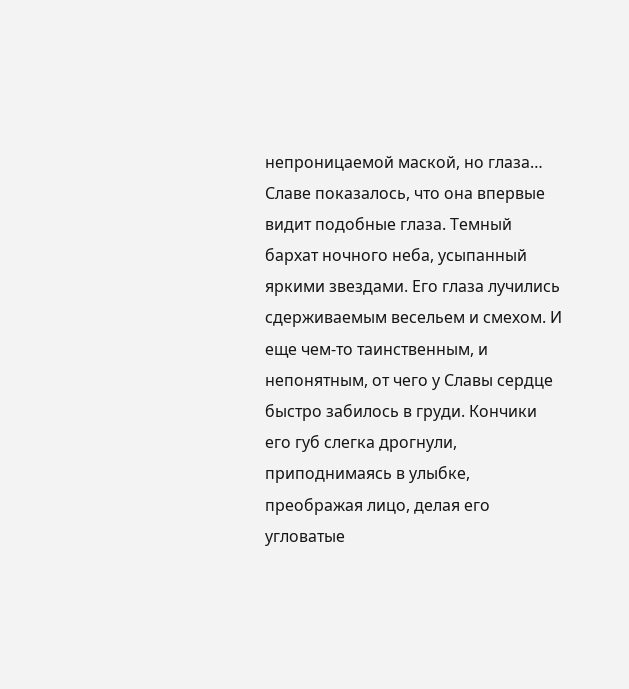непроницаемой маской, но глаза… Славе показалось, что она впервые видит подобные глаза. Темный бархат ночного неба, усыпанный яркими звездами. Его глаза лучились сдерживаемым весельем и смехом. И еще чем-то таинственным, и непонятным, от чего у Славы сердце быстро забилось в груди. Кончики его губ слегка дрогнули, приподнимаясь в улыбке, преображая лицо, делая его угловатые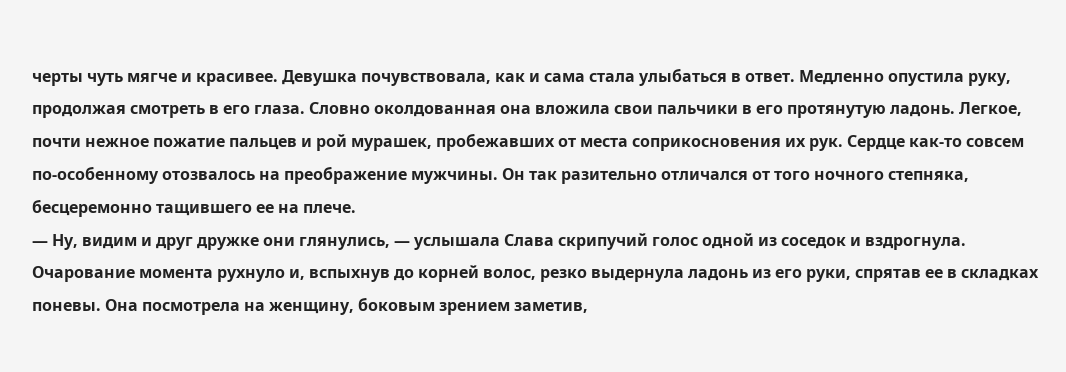черты чуть мягче и красивее. Девушка почувствовала, как и сама стала улыбаться в ответ. Медленно опустила руку, продолжая смотреть в его глаза. Словно околдованная она вложила свои пальчики в его протянутую ладонь. Легкое, почти нежное пожатие пальцев и рой мурашек, пробежавших от места соприкосновения их рук. Сердце как-то совсем по-особенному отозвалось на преображение мужчины. Он так разительно отличался от того ночного степняка, бесцеремонно тащившего ее на плече.
— Ну, видим и друг дружке они глянулись, — услышала Слава скрипучий голос одной из соседок и вздрогнула. Очарование момента рухнуло и, вспыхнув до корней волос, резко выдернула ладонь из его руки, спрятав ее в складках поневы. Она посмотрела на женщину, боковым зрением заметив,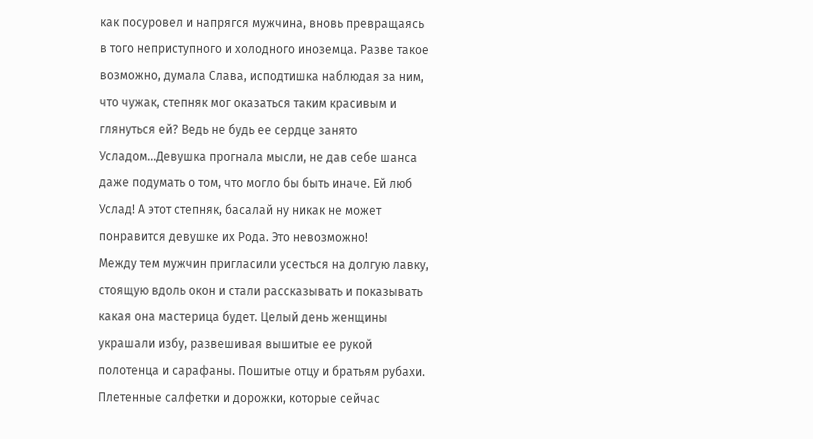как посуровел и напрягся мужчина, вновь превращаясь в того неприступного и холодного иноземца. Разве такое возможно, думала Слава, исподтишка наблюдая за ним, что чужак, степняк мог оказаться таким красивым и глянуться ей? Ведь не будь ее сердце занято Усладом…Девушка прогнала мысли, не дав себе шанса даже подумать о том, что могло бы быть иначе. Ей люб Услад! А этот степняк, басалай ну никак не может понравится девушке их Рода. Это невозможно!
Между тем мужчин пригласили усесться на долгую лавку, стоящую вдоль окон и стали рассказывать и показывать какая она мастерица будет. Целый день женщины украшали избу, развешивая вышитые ее рукой полотенца и сарафаны. Пошитые отцу и братьям рубахи. Плетенные салфетки и дорожки, которые сейчас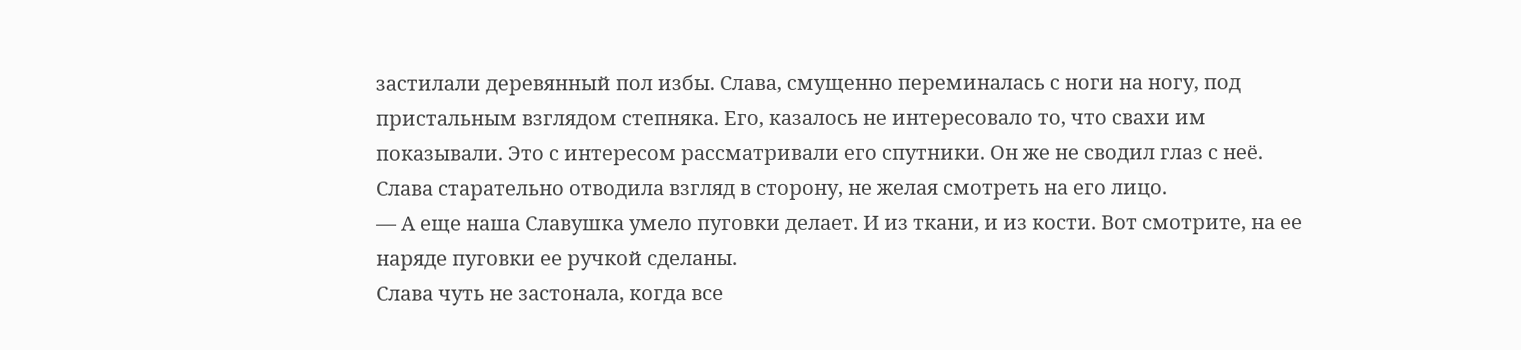застилали деревянный пол избы. Слава, смущенно переминалась с ноги на ногу, под пристальным взглядом степняка. Его, казалось не интересовало то, что свахи им показывали. Это с интересом рассматривали его спутники. Он же не сводил глаз с неё. Слава старательно отводила взгляд в сторону, не желая смотреть на его лицо.
— А еще наша Славушка умело пуговки делает. И из ткани, и из кости. Вот смотрите, на ее наряде пуговки ее ручкой сделаны.
Слава чуть не застонала, когда все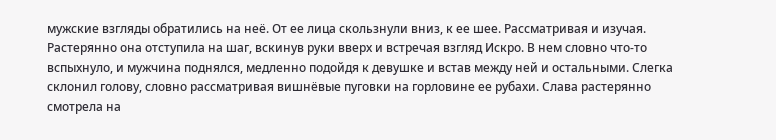мужские взгляды обратились на неё. От ее лица скользнули вниз, к ее шее. Рассматривая и изучая. Растерянно она отступила на шаг, вскинув руки вверх и встречая взгляд Искро. В нем словно что-то вспыхнуло, и мужчина поднялся, медленно подойдя к девушке и встав между ней и остальными. Слегка склонил голову, словно рассматривая вишнёвые пуговки на горловине ее рубахи. Слава растерянно смотрела на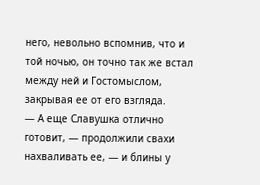него, невольно вспомнив, что и той ночью, он точно так же встал между ней и Гостомыслом, закрывая ее от его взгляда.
— А еще Славушка отлично готовит, — продолжили свахи нахваливать ее, — и блины у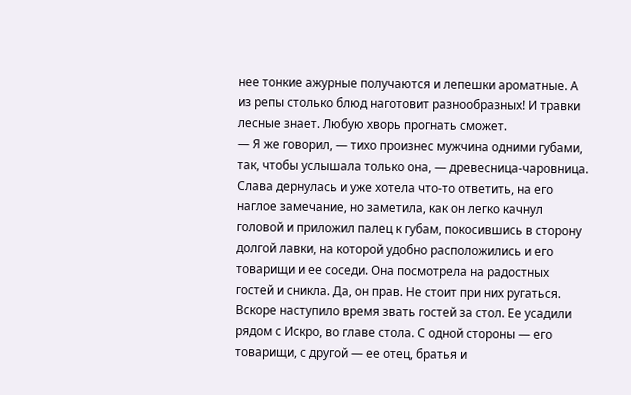нее тонкие ажурные получаются и лепешки ароматные. А из репы столько блюд наготовит разнообразных! И травки лесные знает. Любую хворь прогнать сможет.
— Я же говорил, — тихо произнес мужчина одними губами, так, чтобы услышала только она, — древесница-чаровница.
Слава дернулась и уже хотела что-то ответить, на его наглое замечание, но заметила, как он легко качнул головой и приложил палец к губам, покосившись в сторону долгой лавки, на которой удобно расположились и его товарищи и ее соседи. Она посмотрела на радостных гостей и сникла. Да, он прав. Не стоит при них ругаться.
Вскоре наступило время звать гостей за стол. Ее усадили рядом с Искро, во главе стола. С одной стороны — его товарищи, с другой — ее отец, братья и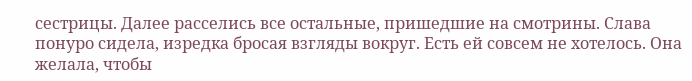сестрицы. Далее расселись все остальные, пришедшие на смотрины. Слава понуро сидела, изредка бросая взгляды вокруг. Есть ей совсем не хотелось. Она желала, чтобы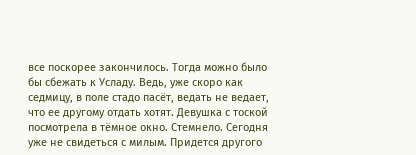все поскорее закончилось. Тогда можно было бы сбежать к Усладу. Ведь, уже скоро как седмицу, в поле стадо пасёт, ведать не ведает, что ее другому отдать хотят. Девушка с тоской посмотрела в тёмное окно. Стемнело. Сегодня уже не свидеться с милым. Придется другого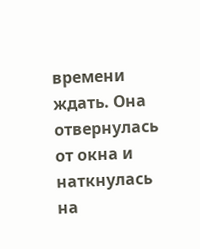времени ждать. Она отвернулась от окна и наткнулась на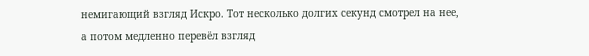немигающий взгляд Искро. Тот несколько долгих секунд смотрел на нее, а потом медленно перевёл взгляд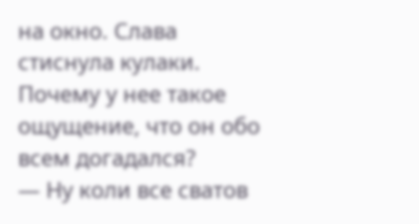на окно. Слава стиснула кулаки. Почему у нее такое ощущение, что он обо всем догадался?
— Ну коли все сватов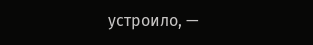устроило, —